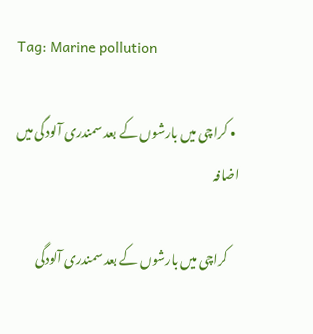Tag: Marine pollution

  • کراچی میں بارشوں کے بعد سمندری آلودگی میں اضافہ

    کراچی میں بارشوں کے بعد سمندری آلودگی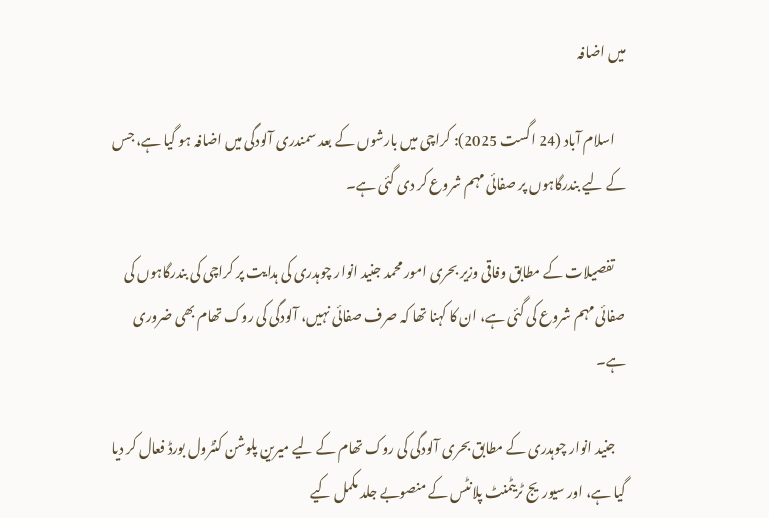میں اضافہ

    اسلام آباد (24 اگست 2025): کراچی میں بارشوں کے بعد سمندری آلودگی میں اضافہ ہو گیا ہے، جس کے لیے بندرگاہوں پر صفائی مہم شروع کر دی گئی ہے۔

    تفصیلات کے مطابق وفاقی وزیر بحری امور محمد جنید انوار چوہدری کی ہدایت پر کراچی کی بندرگاہوں کی صفائی مہم شروع کی گئی ہے، ان کا کہنا تھا کہ صرف صفائی نہیں، آلودگی کی روک تھام بھی ضروری ہے۔

    جنید انوار چوہدری کے مطابق بحری آلودگی کی روک تھام کے لیے میرین پلوشن کنٹرول بورڈ فعال کر دیا گیا ہے، اور سیوریج ٹریٹمنٹ پلانٹس کے منصوبے جلد مکمل کیے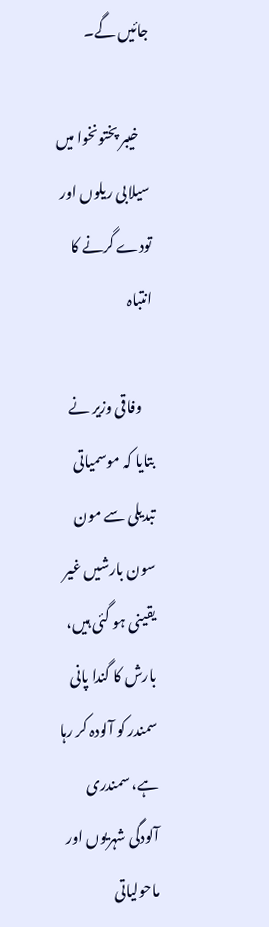جائیں گے۔

    خیبر پختونخوا میں سیلابی ریلوں اور تودے گرنے کا انتباہ

    وفاقی وزیر نے بتایا کہ موسمیاتی تبدیلی سے مون سون بارشیں غیر یقینی ہو گئی ہیں، بارش کا گندا پانی سمندر کو آلودہ کر رہا ہے، سمندری آلودگی شہریوں اور ماحولیاتی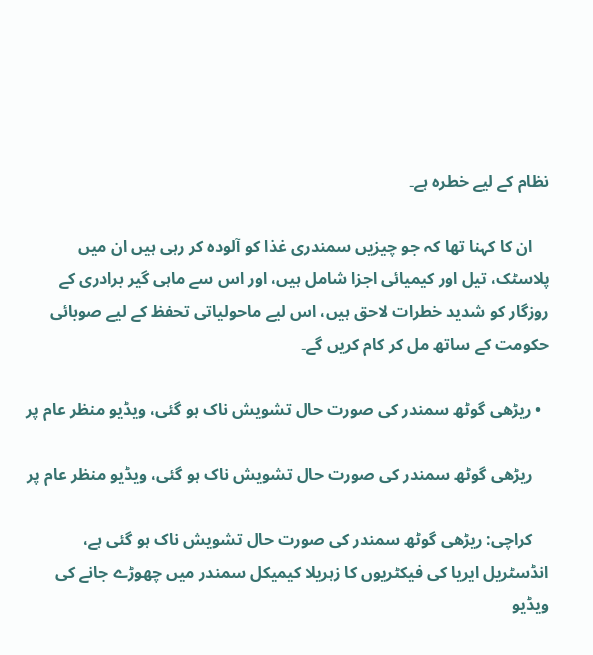نظام کے لیے خطرہ ہے۔

    ان کا کہنا تھا کہ جو چیزیں سمندری غذا کو آلودہ کر رہی ہیں ان میں پلاسٹک، تیل اور کیمیائی اجزا شامل ہیں، اور اس سے ماہی گیر برادری کے روزگار کو شدید خطرات لاحق ہیں، اس لیے ماحولیاتی تحفظ کے لیے صوبائی حکومت کے ساتھ مل کر کام کریں گے۔

  • ریڑھی گوٹھ سمندر کی صورت حال تشویش ناک ہو گئی، ویڈیو منظر عام پر

    ریڑھی گوٹھ سمندر کی صورت حال تشویش ناک ہو گئی، ویڈیو منظر عام پر

    کراچی: ریڑھی گوٹھ سمندر کی صورت حال تشویش ناک ہو گئی ہے، انڈسٹریل ایریا کی فیکٹریوں کا زہریلا کیمیکل سمندر میں چھوڑے جانے کی ویڈیو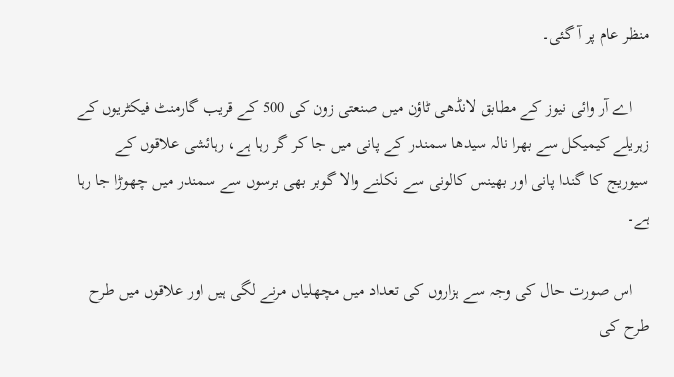منظر عام پر آ گئی۔

    اے آر وائی نیوز کے مطابق لانڈھی ٹاؤن میں صنعتی زون کی 500 کے قریب گارمنٹ فیکٹریوں کے زہریلے کیمیکل سے بھرا نالہ سیدھا سمندر کے پانی میں‌ جا کر گر رہا ہے، رہائشی علاقوں کے سیوریج کا گندا پانی اور بھینس کالونی سے نکلنے والا گوبر بھی برسوں سے سمندر میں چھوڑا جا رہا ہے۔

    اس صورت حال کی وجہ سے ہزاروں کی تعداد میں مچھلیاں مرنے لگی ہیں اور علاقوں میں طرح طرح کی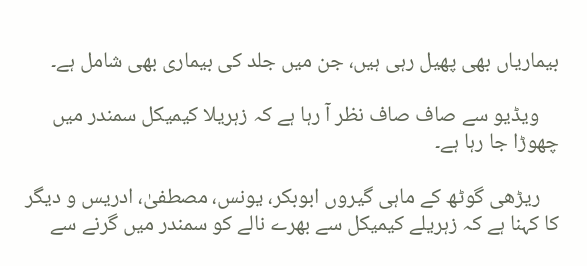بیماریاں بھی پھیل رہی ہیں، جن میں جلد کی بیماری بھی شامل ہے۔

    ویڈیو سے صاف صاف نظر آ رہا ہے کہ زہریلا کیمیکل سمندر میں چھوڑا جا رہا ہے۔

    ریڑھی گوٹھ کے ماہی گیروں ابوبکر، یونس، مصطفیٰ، ادریس و دیگر کا کہنا ہے کہ زہریلے کیمیکل سے بھرے نالے کو سمندر میں گرنے سے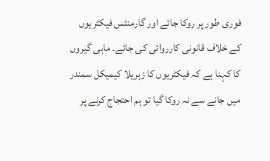فوری طور پر روکا جائے اور گارمنٹس فیکٹریوں کے خلاف قانونی کارروائی کی جائے۔ ماہی گیروں‌ کا کہنا ہے کہ فیکٹریوں کا زہریلا کیمیکل سمندر میں جانے سے نہ روکا گیا تو ہم احتجاج کرنے پر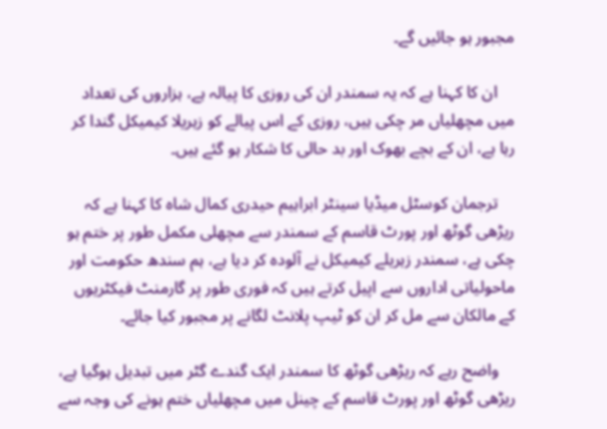مجبور ہو جائیں گے۔

    ان کا کہنا ہے کہ یہ سمندر ان کی روزی کا پیالہ ہے، ہزاروں کی تعداد میں مچھلیاں مر چکی ہیں، روزی کے اس پیالے کو زہریلا کیمیکل گندا کر رہا ہے، ان کے بچے بھوک اور بد حالی کا شکار ہو گئے ہیں۔

    ترجمان کوسٹل میڈیا سینٹر ابراہیم حیدری کمال شاہ کا کہنا ہے کہ ریڑھی گوٹھ اور پورٹ قاسم کے سمندر سے مچھلی مکمل طور پر ختم ہو چکی ہے، سمندر زہریلے کیمیکل نے آلودہ کر دیا ہے، ہم سندھ حکومت اور ماحولیاتی اداروں سے اپیل کرتے ہیں کہ فوری طور پر گارمنٹ فیکٹریوں کے مالکان سے مل کر ان کو ٹیپ پلانٹ لگانے پر مجبور کیا جائے۔

    واضح رہے کہ ریڑھی گوٹھ کا سمندر ایک گندے گٹر میں تبدیل ہوگیا ہے، ریڑھی گوٹھ اور پورٹ قاسم کے چینل میں مچھلیاں ختم ہونے کی وجہ سے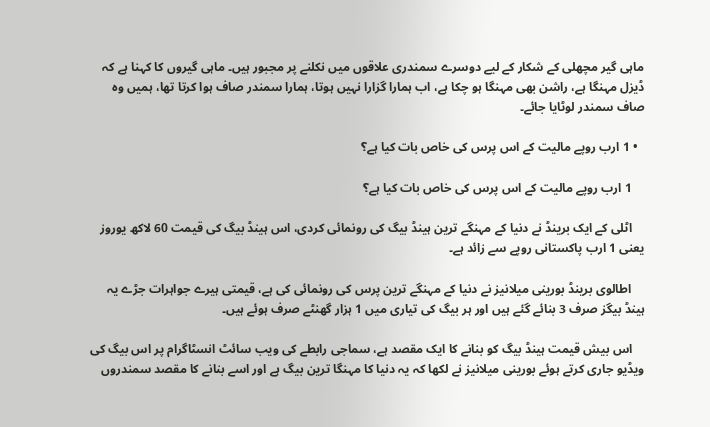ماہی گیر مچھلی کے شکار کے لیے دوسرے سمندری علاقوں میں نکلنے پر مجبور ہیں۔ ماہی گیروں کا کہنا ہے کہ ڈیزل مہنگا ہے، راشن بھی مہنگا ہو چکا ہے، اب ہمارا گزارا نہیں ہوتا، ہمارا سمندر صاف ہوا کرتا تھا، ہمیں وہ صاف سمندر لوٹایا جائے۔

  • 1 ارب روپے مالیت کے اس پرس کی خاص بات کیا ہے؟

    1 ارب روپے مالیت کے اس پرس کی خاص بات کیا ہے؟

    اٹلی کے ایک برینڈ نے دنیا کے مہنگے ترین ہینڈ بیگ کی رونمائی کردی، اس ہینڈ بیگ کی قیمت 60 لاکھ یوروز یعنی 1 ارب پاکستانی روپے سے زائد ہے۔

    اطالوی برینڈ بورینی میلانیز نے دنیا کے مہنگے ترین پرس کی رونمائی کی ہے، قیمتی ہیرے جواہرات جڑے یہ ہینڈ بیگز صرف 3 بنائے گئے ہیں اور ہر بیگ کی تیاری میں 1 ہزار گھنٹے صرف ہوئے ہیں۔

    اس بیش قیمت ہینڈ بیگ کو بنانے کا ایک مقصد ہے، سماجی رابطے کی ویب سائٹ انسٹاگرام پر اس بیگ کی ویڈیو جاری کرتے ہوئے بورینی میلانیز نے لکھا کہ یہ دنیا کا مہنگا ترین بیگ ہے اور اسے بنانے کا مقصد سمندروں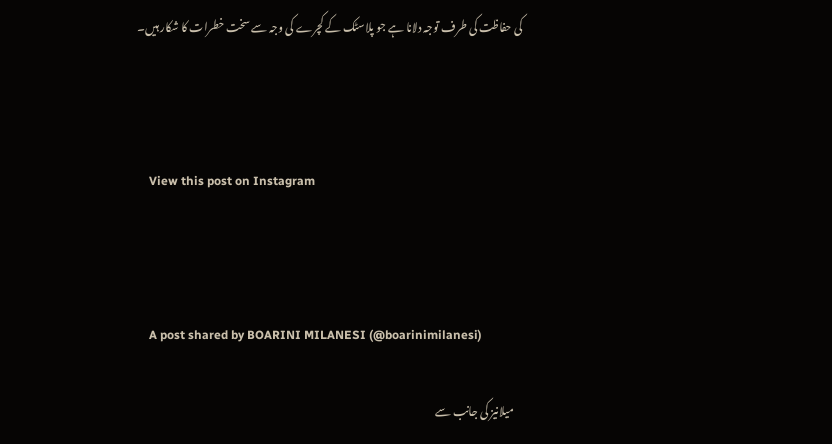کی حفاظت کی طرف توجہ دلانا ہے جو پلاسٹک کے کچرے کی وجہ سے سخت خطرات کا شکار ہیں۔



    View this post on Instagram



    A post shared by BOARINI MILANESI (@boarinimilanesi)

    میلانیز کی جانب سے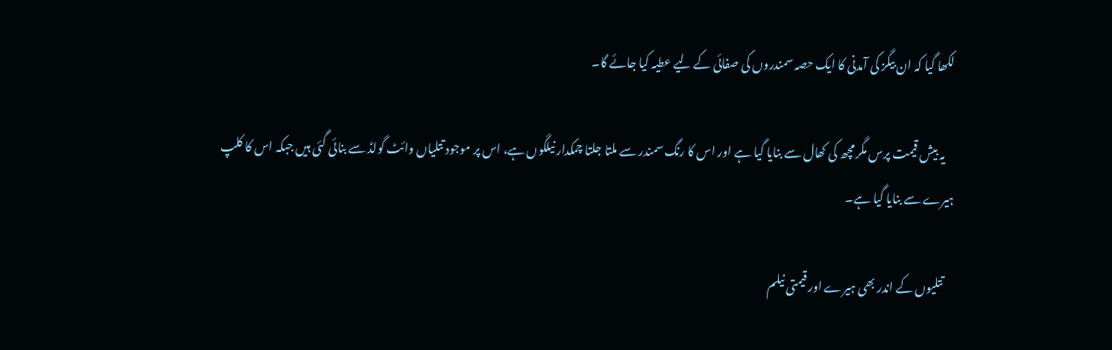لکھا گیا کہ ان بیگز کی آمدنی کا ایک حصہ سمندروں کی صفائی کے لیے عطیہ کیا جائے گا۔

    یہ بیش قیمت پرس مگر مچھ کی کھال سے بنایا گیا ہے اور اس کا رنگ سمندر سے ملتا جلتا چمکدار نیلگوں ہے، اس پر موجود تتلیاں وائٹ گولڈ سے بنائی گئی ہیں جبکہ اس کا کلپ ہیرے سے بنایا گیا ہے۔

    تتلیوں کے اندر بھی ہیرے اور قیمتی نیلم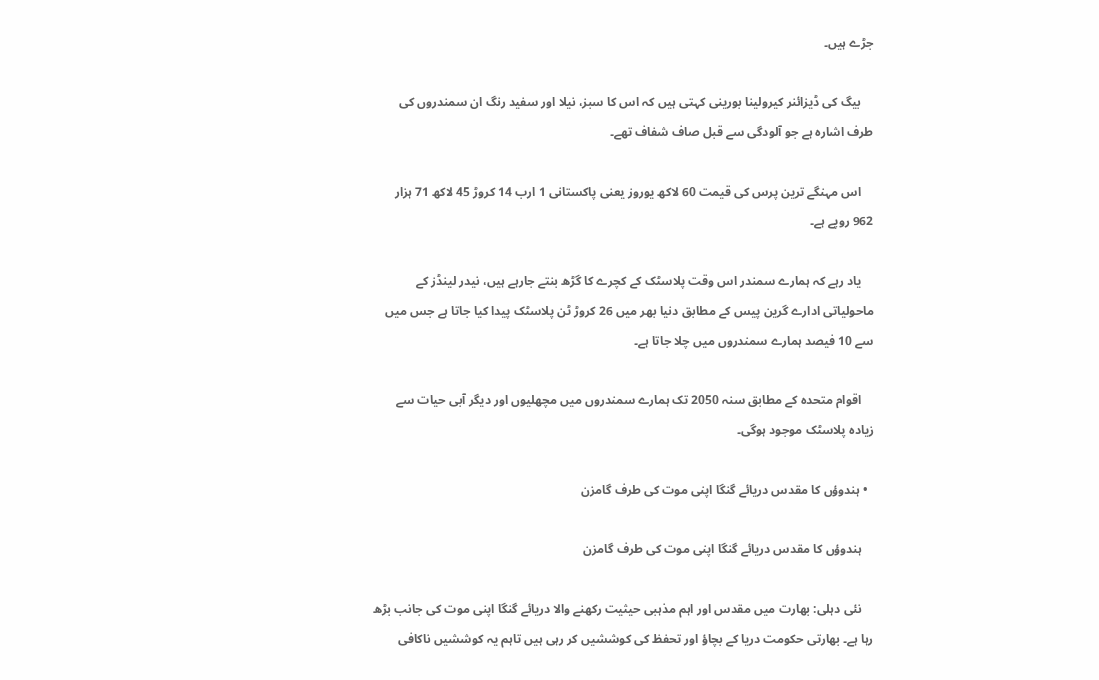جڑے ہیں۔

    بیگ کی ڈیزائنر کیرولینا بورینی کہتی ہیں کہ اس کا سبز، نیلا اور سفید رنگ ان سمندروں کی طرف اشارہ ہے جو آلودگی سے قبل صاف شفاف تھے۔

    اس مہنگے ترین پرس کی قیمت 60 لاکھ یوروز یعنی پاکستانی 1 ارب 14 کروڑ 45 لاکھ 71 ہزار 962 روپے ہے۔

    یاد رہے کہ ہمارے سمندر اس وقت پلاسٹک کے کچرے کا گڑھ بنتے جارہے ہیں، نیدر لینڈز کے ماحولیاتی ادارے گرین پیس کے مطابق دنیا بھر میں 26 کروڑ ٹن پلاسٹک پیدا کیا جاتا ہے جس میں سے 10 فیصد ہمارے سمندروں میں چلا جاتا ہے۔

    اقوام متحدہ کے مطابق سنہ 2050 تک ہمارے سمندروں میں مچھلیوں اور دیگر آبی حیات سے زیادہ پلاسٹک موجود ہوگی۔

  • ہندوؤں کا مقدس دریائے گنگا اپنی موت کی طرف گامزن

    ہندوؤں کا مقدس دریائے گنگا اپنی موت کی طرف گامزن

    نئی دہلی: بھارت میں مقدس اور اہم مذہبی حیثیت رکھنے والا دریائے گنگا اپنی موت کی جانب بڑھ رہا ہے۔ بھارتی حکومت دریا کے بچاؤ اور تحفظ کی کوششیں کر رہی ہیں تاہم یہ کوششیں ناکافی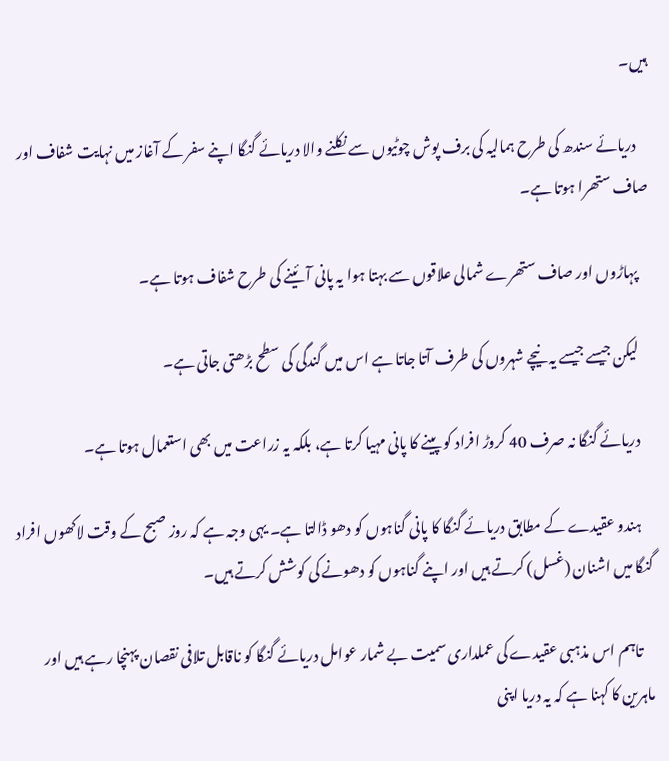ہیں۔

    دریائے سندھ کی طرح ہمالیہ کی برف پوش چوٹیوں سے نکلنے والا دریائے گنگا اپنے سفر کے آغاز میں نہایت شفاف اور صاف ستھرا ہوتا ہے۔

    پہاڑوں اور صاف ستھرے شمالی علاقوں سے بہتا ہوا یہ پانی آئینے کی طرح شفاف ہوتا ہے۔

    لیکن جیسے جیسے یہ نیچے شہروں کی طرف آتا جاتا ہے اس میں گندگی کی سطح بڑھتی جاتی ہے۔

    دریائے گنگا نہ صرف 40 کروڑ افراد کو پینے کا پانی مہیا کرتا ہے، بلکہ یہ زراعت میں بھی استعمال ہوتا ہے۔

    ہندو عقیدے کے مطابق دریائے گنگا کا پانی گناہوں کو دھو ڈالتا ہے۔ یہی وجہ ہے کہ روز صبح کے وقت لاکھوں افراد گنگا میں اشنان (غسل) کرتے ہیں اور اپنے گناہوں کو دھونے کی کوشش کرتے ہیں۔

    تاہم اس مذہبی عقیدے کی عملداری سمیت بے شمار عوامل دریائے گنگا کو ناقابل تلافی نقصان پہنچا رہے ہیں اور ماہرین کا کہنا ہے کہ یہ دریا اپنی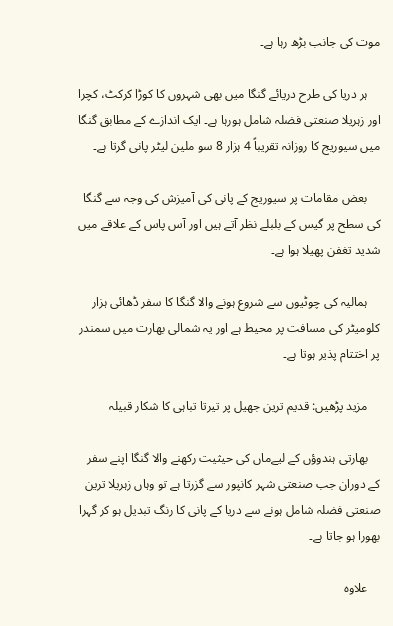موت کی جانب بڑھ رہا ہے۔

    ہر دریا کی طرح دریائے گنگا میں بھی شہروں کا کوڑا کرکٹ، کچرا اور زہریلا صنعتی فضلہ شامل ہورہا ہے۔ ایک اندازے کے مطابق گنگا میں سیوریج کا روزانہ تقریباً 4 ہزار 8 سو ملین لیٹر پانی گرتا ہے۔

    بعض مقامات پر سیوریج کے پانی کی آمیزش کی وجہ سے گنگا کی سطح پر گیس کے بلبلے نظر آتے ہیں اور آس پاس کے علاقے میں شدید تغفن پھیلا ہوا ہے۔

    ہمالیہ کی چوٹیوں سے شروع ہونے والا گنگا کا سفر ڈھائی ہزار کلومیٹر کی مسافت پر محیط ہے اور یہ شمالی بھارت میں سمندر پر اختتام پذیر ہوتا ہے۔

    مزید پڑھیں: قدیم ترین جھیل پر تیرتا تباہی کا شکار قبیلہ

    بھارتی ہندوؤں کے لیےماں کی حیثیت رکھنے والا گنگا اپنے سفر کے دوران جب صنعتی شہر کانپور سے گزرتا ہے تو وہاں زہریلا ترین صنعتی فضلہ شامل ہونے سے دریا کے پانی کا رنگ تبدیل ہو کر گہرا بھورا ہو جاتا ہے۔

    علاوہ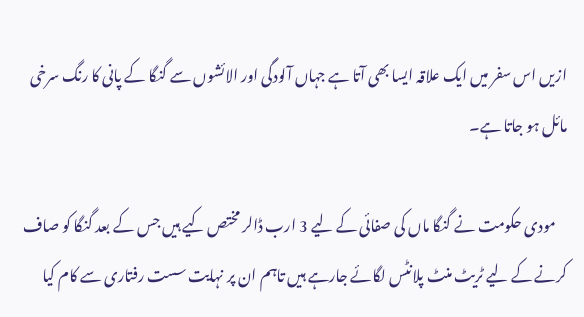ازیں اس سفر میں ایک علاقہ ایسا بھی آتا ہے جہاں آلودگی اور الائشوں سے گنگا کے پانی کا رنگ سرخی مائل ہو جاتا ہے۔

    مودی حکومت نے گنگا ماں کی صفائی کے لیے 3 ارب ڈالر مختص کیے ہیں جس کے بعد گنگا کو صاف کرنے کے لیے ٹریٹ منٹ پلانٹس لگائے جارہے ہیں تاہم ان پر نہایت سست رفتاری سے کام کیا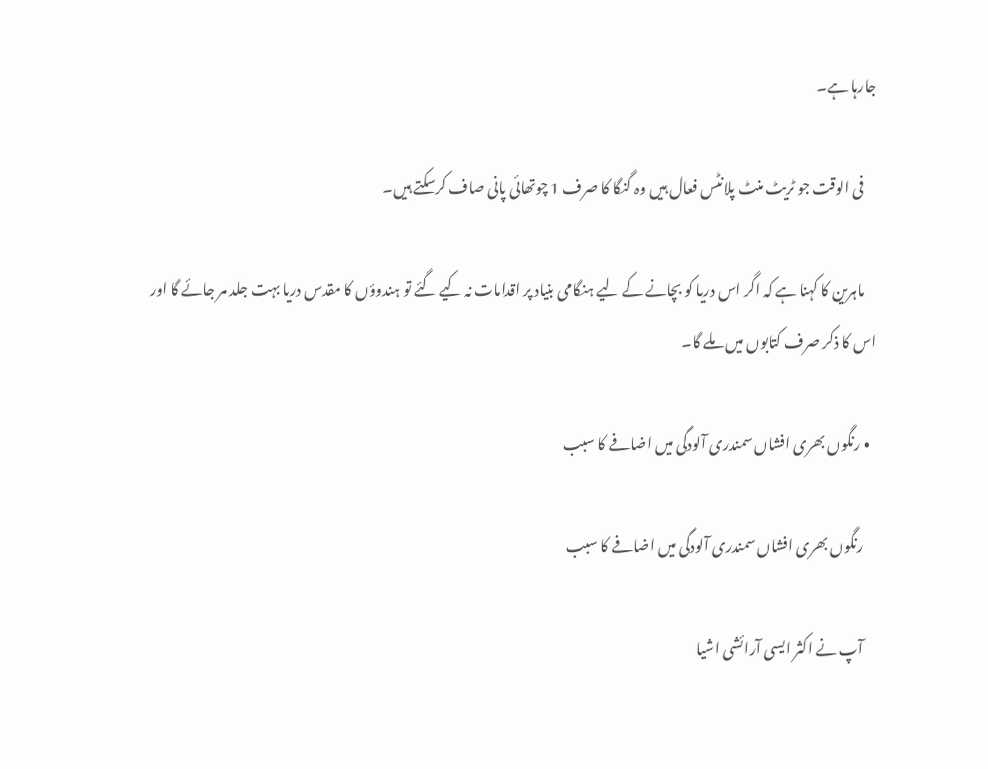جارہا ہے۔

    فی الوقت جو ٹریٹ منٹ پلانٹس فعال ہیں وہ گنگا کا صرف 1 چوتھائی پانی صاف کرسکتے ہیں۔

    ماہرین کا کہنا ہے کہ اگر اس دریا کو بچانے کے لیے ہنگامی بنیاد پر اقدامات نہ کیے گئے تو ہندوؤں کا مقدس دریا بہت جلد مر جائے گا اور اس کا ذکر صرف کتابوں میں ملے گا۔

  • رنگوں بھری افشاں سمندری آلودگی میں اضافے کا سبب

    رنگوں بھری افشاں سمندری آلودگی میں اضافے کا سبب

    آپ نے اکثر ایسی آرائشی اشیا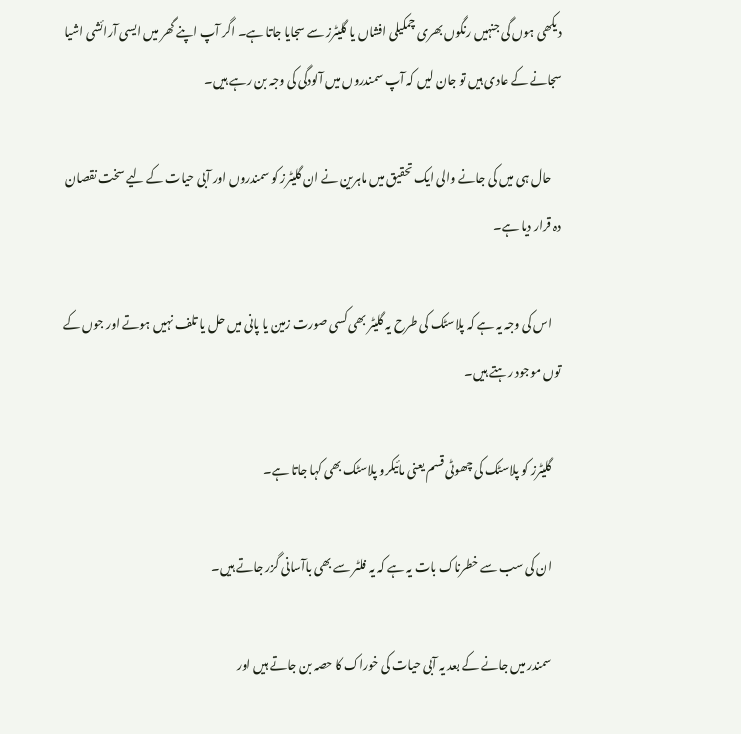دیکھی ہوں گی جنہیں رنگوں بھری چمکیلی افشاں یا گلیٹرز سے سجایا جاتا ہے۔ اگر آپ اپنے گھر میں ایسی آرائشی اشیا سجانے کے عادی ہیں تو جان لیں کہ آپ سمندروں میں آلودگی کی وجہ بن رہے ہیں۔

    حال ہی میں کی جانے والی ایک تحقیق میں ماہرین نے ان گلیٹرز کو سمندروں اور آبی حیات کے لیے سخت نقصان دہ قرار دیا ہے۔

    اس کی وجہ یہ ہے کہ پلاسٹک کی طرح یہ گلیٹر بھی کسی صورت زمین یا پانی میں حل یا تلف نہیں ہوتے اور جوں کے توں موجود رہتے ہیں۔

    گلیٹرز کو پلاسٹک کی چھوٹی قسم یعنی مائیکرو پلاسٹک بھی کہا جاتا ہے۔

    ان کی سب سے خطرناک بات یہ ہے کہ یہ فلٹر سے بھی باآسانی گزر جاتے ہیں۔

    سمندر میں جانے کے بعد یہ آبی حیات کی خوراک کا حصہ بن جاتے ہیں اور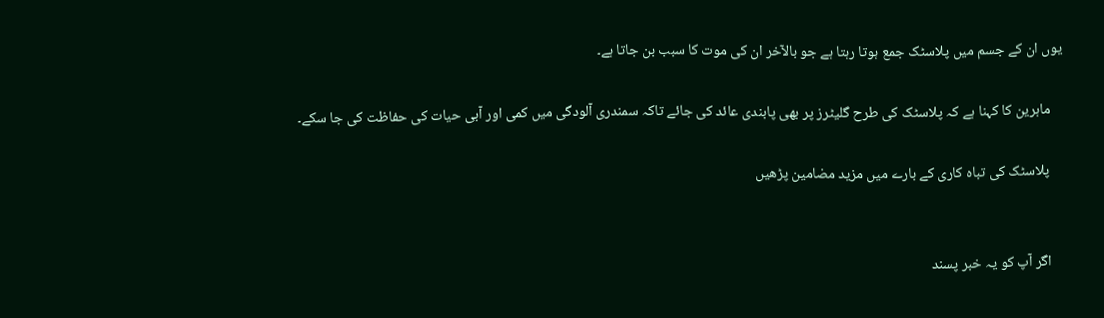یوں ان کے جسم میں پلاسٹک جمع ہوتا رہتا ہے جو بالآخر ان کی موت کا سبب بن جاتا ہے۔

    ماہرین کا کہنا ہے کہ پلاسٹک کی طرح گلیٹرز پر بھی پابندی عائد کی جائے تاکہ سمندری آلودگی میں کمی اور آبی حیات کی حفاظت کی جا سکے۔

    پلاسٹک کی تباہ کاری کے بارے میں مزید مضامین پڑھیں


    اگر آپ کو یہ خبر پسند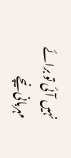نہیں آئی تو برائے مہربانی نیچے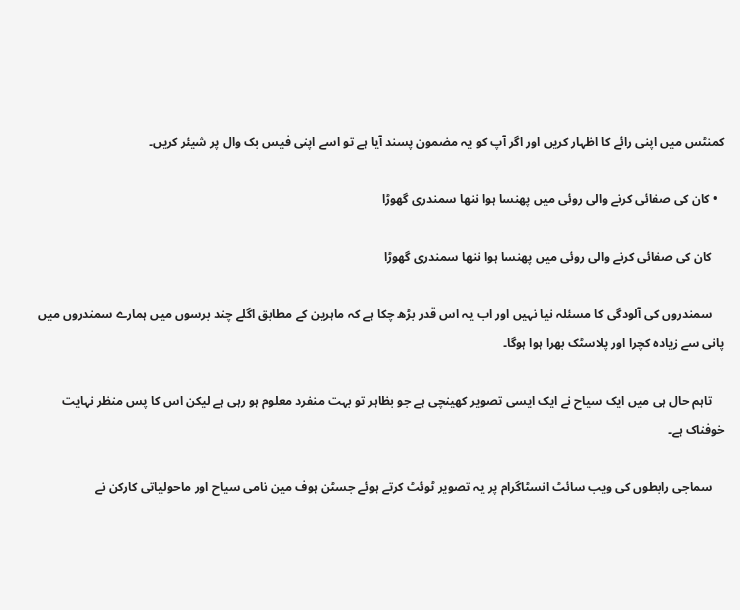کمنٹس میں اپنی رائے کا اظہار کریں اور اگر آپ کو یہ مضمون پسند آیا ہے تو اسے اپنی فیس بک وال پر شیئر کریں۔

  • کان کی صفائی کرنے والی روئی میں پھنسا ہوا ننھا سمندری گھوڑا

    کان کی صفائی کرنے والی روئی میں پھنسا ہوا ننھا سمندری گھوڑا

    سمندروں کی آلودگی کا مسئلہ نیا نہیں اور اب یہ اس قدر بڑھ چکا ہے کہ ماہرین کے مطابق اگلے چند برسوں میں ہمارے سمندروں میں پانی سے زیادہ کچرا اور پلاسٹک بھرا ہوا ہوگا۔

    تاہم حال ہی میں ایک سیاح نے ایک ایسی تصویر کھینچی ہے جو بظاہر تو بہت منفرد معلوم ہو رہی ہے لیکن اس کا پس منظر نہایت خوفناک ہے۔

    سماجی رابطوں کی ویب سائٹ انسٹاگرام پر یہ تصویر ٹوئٹ کرتے ہوئے جسٹن ہوف مین نامی سیاح اور ماحولیاتی کارکن نے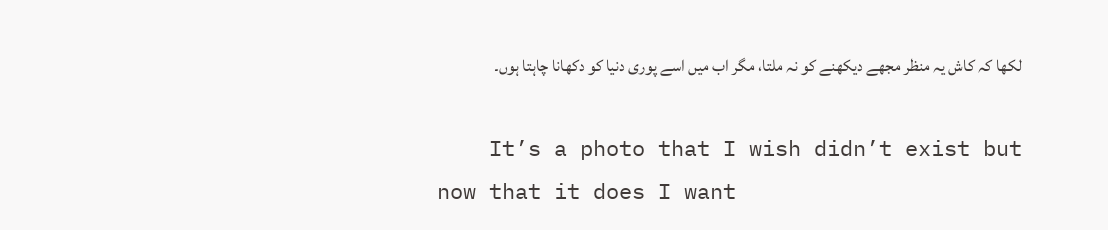لکھا کہ کاش یہ منظر مجھے دیکھنے کو نہ ملتا، مگر اب میں اسے پوری دنیا کو دکھانا چاہتا ہوں۔

    It’s a photo that I wish didn’t exist but now that it does I want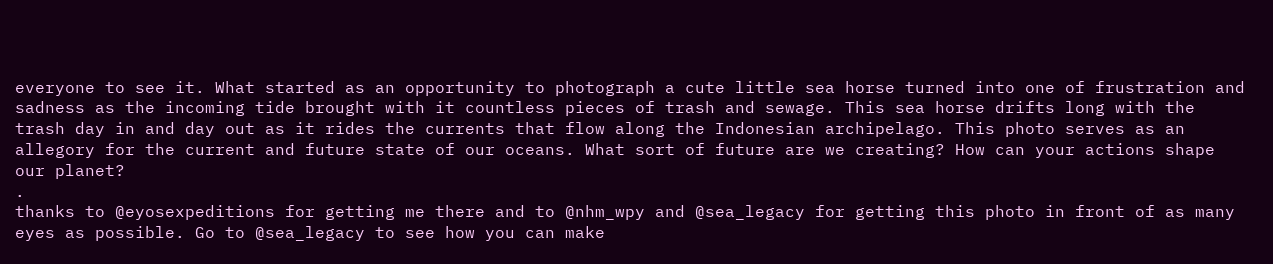everyone to see it. What started as an opportunity to photograph a cute little sea horse turned into one of frustration and sadness as the incoming tide brought with it countless pieces of trash and sewage. This sea horse drifts long with the trash day in and day out as it rides the currents that flow along the Indonesian archipelago. This photo serves as an allegory for the current and future state of our oceans. What sort of future are we creating? How can your actions shape our planet?
.
thanks to @eyosexpeditions for getting me there and to @nhm_wpy and @sea_legacy for getting this photo in front of as many eyes as possible. Go to @sea_legacy to see how you can make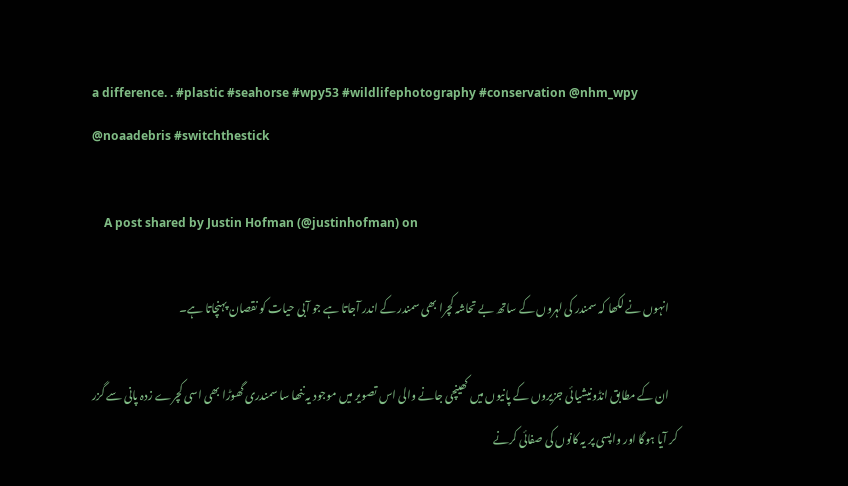a difference. . #plastic #seahorse #wpy53 #wildlifephotography #conservation @nhm_wpy @noaadebris #switchthestick

    A post shared by Justin Hofman (@justinhofman) on

    انہوں نے لکھا کہ سمندر کی لہروں کے ساتھ بے تحاشہ کچرا بھی سمندر کے اندر آجاتا ہے جو آبی حیات کو نقصان پہنچاتا ہے۔

    ان کے مطابق انڈونیشیائی جزیروں کے پانیوں میں کھینچی جانے والی اس تصویر میں موجود یہ ننھا سا سمندری گھوڑا بھی اسی کچرے زدہ پانی سے گزر کر آیا ہوگا اور واپسی پر یہ کانوں کی صفائی کرنے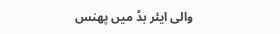والی ایئر بڈ میں پھنس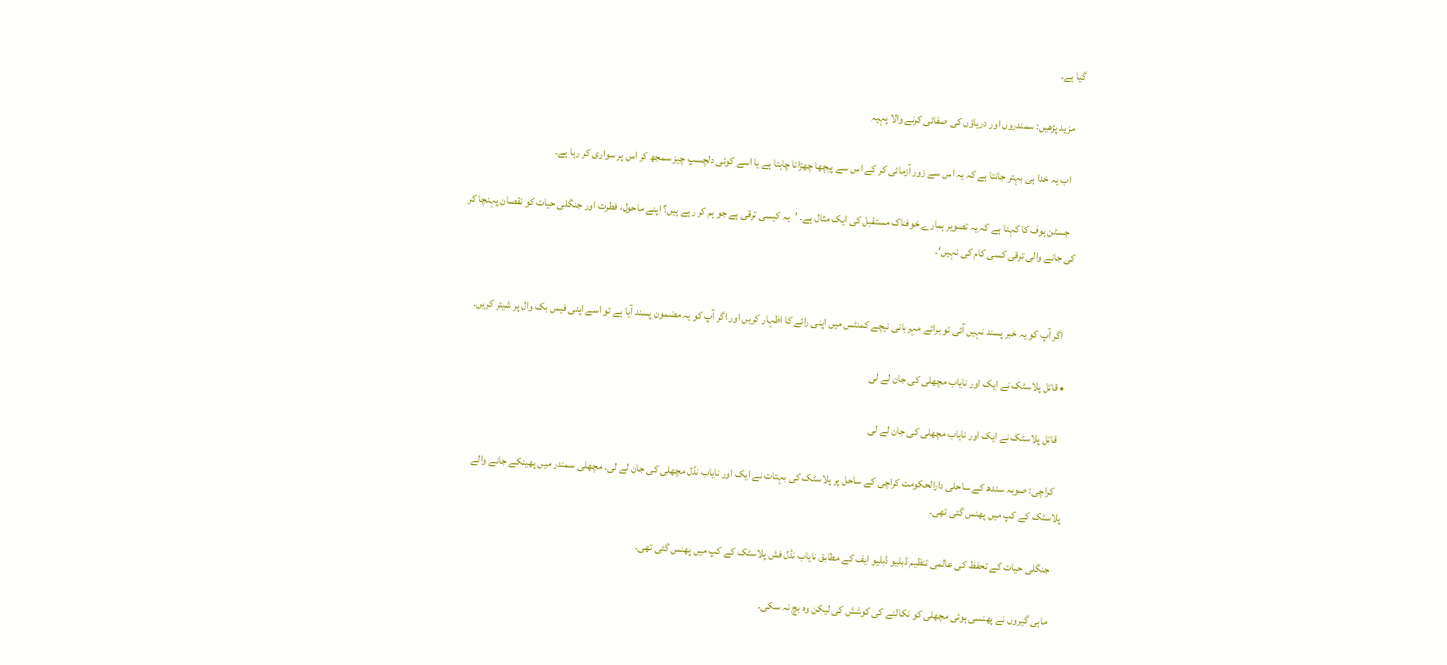گیا ہے۔

    مزید پڑھیں: سمندروں اور دریاؤں کی صفائی کرنے والا پہیہ

    اب یہ خدا ہی بہتر جانتا ہے کہ یہ اس سے زور آزمائی کر کے اس سے پیچھا چھڑانا چاہتا ہے یا اسے کوئی دلچسپ چیز سمجھ کر اس پر سواری کر رہا ہے۔

    جسٹن ہوف کا کہنا ہے کہ یہ تصویر ہمارے خوفناک مستقبل کی ایک مثال ہے۔ ’یہ کیسی ترقی ہے جو ہم کر رہے ہیں؟ اپنے ماحول، فطرت اور جنگلی حیات کو نقصان پہنچا کر کی جانے والی ترقی کسی کام کی نہیں‘۔


    اگر آپ کو یہ خبر پسند نہیں آئی تو برائے مہربانی نیچے کمنٹس میں اپنی رائے کا اظہار کریں اور اگر آپ کو یہ مضمون پسند آیا ہے تو اسے اپنی فیس بک وال پر شیئر کریں۔

  • قاتل پلاسٹک نے ایک اور نایاب مچھلی کی جان لے لی

    قاتل پلاسٹک نے ایک اور نایاب مچھلی کی جان لے لی

    کراچی: صوبہ سندھ کے ساحلی دارالحکومت کراچی کے ساحل پر پلاسٹک کی بہتات نے ایک اور نایاب نڈل مچھلی کی جان لے لی۔ مچھلی سمندر میں پھینکے جانے والے پلاسٹک کے کپ میں پھنس گئی تھی۔

    جنگلی حیات کے تحفظ کی عالمی تنظیم ڈبلیو ڈبلیو ایف کے مطابق نایاب نڈل فش پلاسٹک کے کپ میں پھنس گئی تھی۔

    ماہی گیروں نے پھنسی ہوئی مچھلی کو نکالنے کی کوشش کی لیکن وہ بچ نہ سکی۔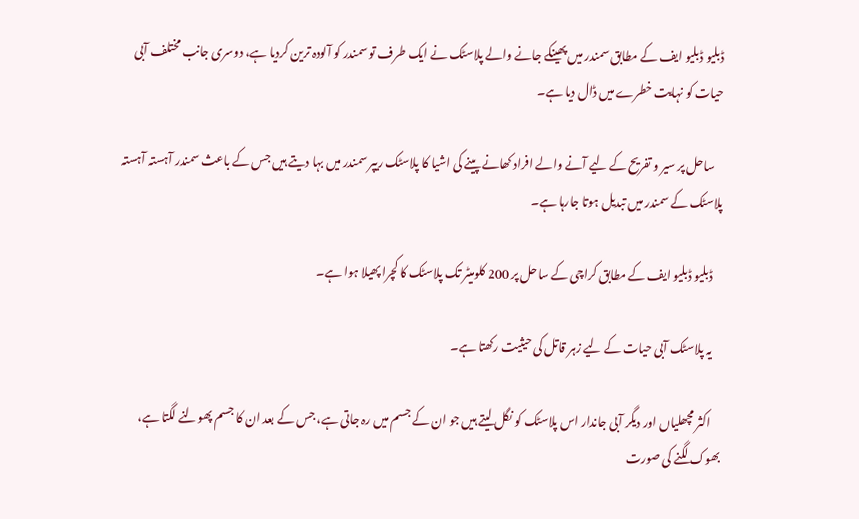ڈبلیو ڈبلیو ایف کے مطابق سمندر میں پھینکے جانے والے پلاسٹک نے ایک طرف تو سمندر کو آلودہ ترین کردیا ہے، دوسری جانب مختلف آبی حیات کو نہایت خطرے میں ڈال دیا ہے۔

    ساحل پر سیر و تفریح کے لیے آنے والے افراد کھانے پینے کی اشیا کا پلاسٹک ریپر سمندر میں بہا دیتے ہیں جس کے باعث سمندر آہستہ آہستہ پلاسٹک کے سمندر میں تبدیل ہوتا جارہا ہے۔

    ڈبلیو ڈبلیو ایف کے مطابق کراچی کے ساحل پر 200 کلومیٹر تک پلاسٹک کا کچرا پھیلا ہوا ہے۔

    یہ پلاسٹک آبی حیات کے لیے زہر قاتل کی حیثیت رکھتا ہے۔

    اکثر مچھلیاں اور دیگر آبی جاندار اس پلاسٹک کو نگل لیتے ہیں جو ان کے جسم میں رہ جاتی ہے، جس کے بعد ان کا جسم پھولنے لگتا ہے، بھوک لگنے کی صورت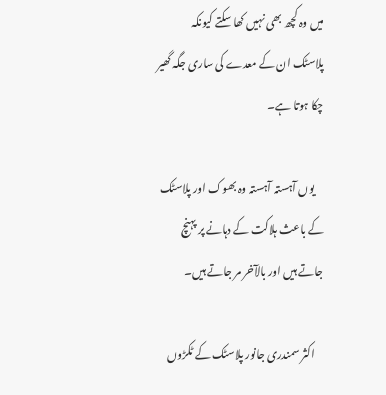میں وہ کچھ بھی نہیں کھا سکتے کیونکہ پلاسٹک ان کے معدے کی ساری جگہ گھیر چکا ہوتا ہے۔

    یوں آہستہ آہستہ وہ بھوک اور پلاسٹک کے باعث ہلاکت کے دہانے پر پہنچ جاتے ہیں اور بالآخر مر جاتے ہیں۔

    اکثر سمندری جانور پلاسٹک کے ٹکڑوں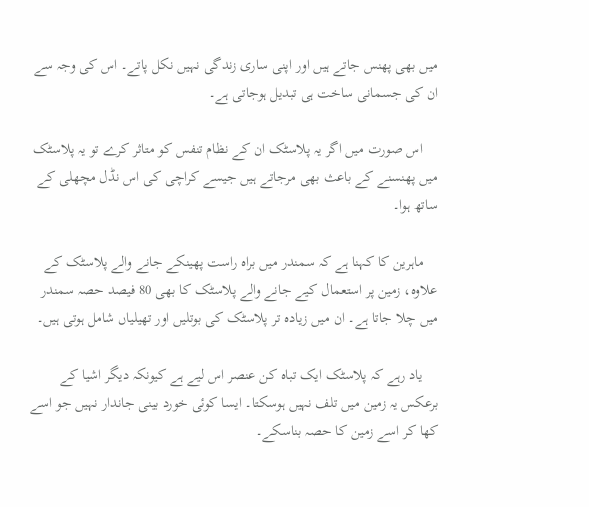میں بھی پھنس جاتے ہیں اور اپنی ساری زندگی نہیں نکل پاتے۔ اس کی وجہ سے ان کی جسمانی ساخت ہی تبدیل ہوجاتی ہے۔

    اس صورت میں اگر یہ پلاسٹک ان کے نظام تنفس کو متاثر کرے تو یہ پلاسٹک میں پھنسنے کے باعث بھی مرجاتے ہیں جیسے کراچی کی اس نڈل مچھلی کے ساتھ ہوا۔

    ماہرین کا کہنا ہے کہ سمندر میں براہ راست پھینکے جانے والے پلاسٹک کے علاوہ، زمین پر استعمال کیے جانے والے پلاسٹک کا بھی 80 فیصد حصہ سمندر میں چلا جاتا ہے۔ ان میں زیادہ تر پلاسٹک کی بوتلیں اور تھیلیاں شامل ہوتی ہیں۔

    یاد رہے کہ پلاسٹک ایک تباہ کن عنصر اس لیے ہے کیونکہ دیگر اشیا کے برعکس یہ زمین میں تلف نہیں ہوسکتا۔ ایسا کوئی خورد بینی جاندار نہیں جو اسے کھا کر اسے زمین کا حصہ بناسکے۔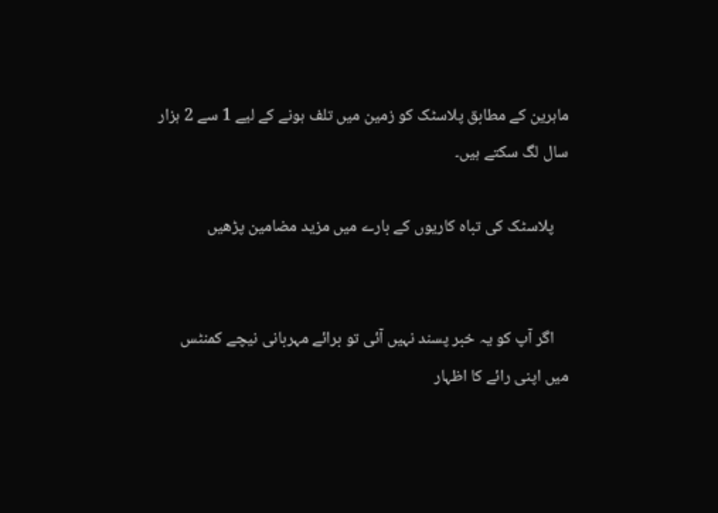ماہرین کے مطابق پلاسٹک کو زمین میں تلف ہونے کے لیے 1 سے 2 ہزار سال لگ سکتے ہیں۔

    پلاسٹک کی تباہ کاریوں کے بارے میں مزید مضامین پڑھیں


    اگر آپ کو یہ خبر پسند نہیں آئی تو برائے مہربانی نیچے کمنٹس میں اپنی رائے کا اظہار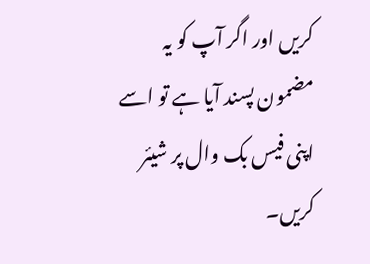کریں اور اگر آپ کو یہ مضمون پسند آیا ہے تو اسے اپنی فیس بک وال پر شیئر کریں۔